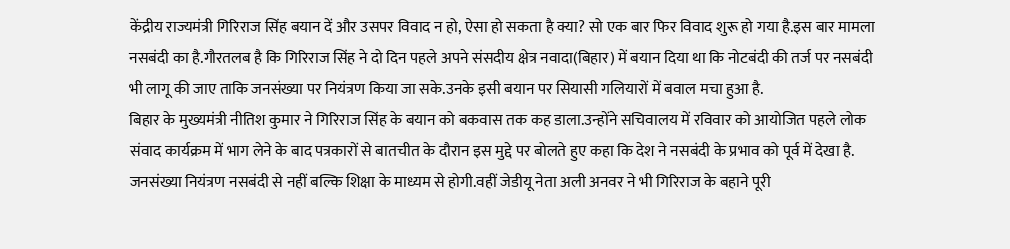केंद्रीय राज्यमंत्री गिरिराज सिंह बयान दें और उसपर विवाद न हो, ऐसा हो सकता है क्या? सो एक बार फिर विवाद शुरू हो गया है.इस बार मामला नसबंदी का है.गौरतलब है कि गिरिराज सिंह ने दो दिन पहले अपने संसदीय क्षेत्र नवादा(बिहार) में बयान दिया था कि नोटबंदी की तर्ज पर नसबंदी भी लागू की जाए ताकि जनसंख्या पर नियंत्रण किया जा सके.उनके इसी बयान पर सियासी गलियारों में बवाल मचा हुआ है.
बिहार के मुख्यमंत्री नीतिश कुमार ने गिरिराज सिंह के बयान को बकवास तक कह डाला.उन्होंने सचिवालय में रविवार को आयोजित पहले लोक संवाद कार्यक्रम में भाग लेने के बाद पत्रकारों से बातचीत के दौरान इस मुद्दे पर बोलते हुए कहा कि देश ने नसबंदी के प्रभाव को पूर्व में देखा है. जनसंख्या नियंत्रण नसबंदी से नहीं बल्कि शिक्षा के माध्यम से होगी.वहीं जेडीयू नेता अली अनवर ने भी गिरिराज के बहाने पूरी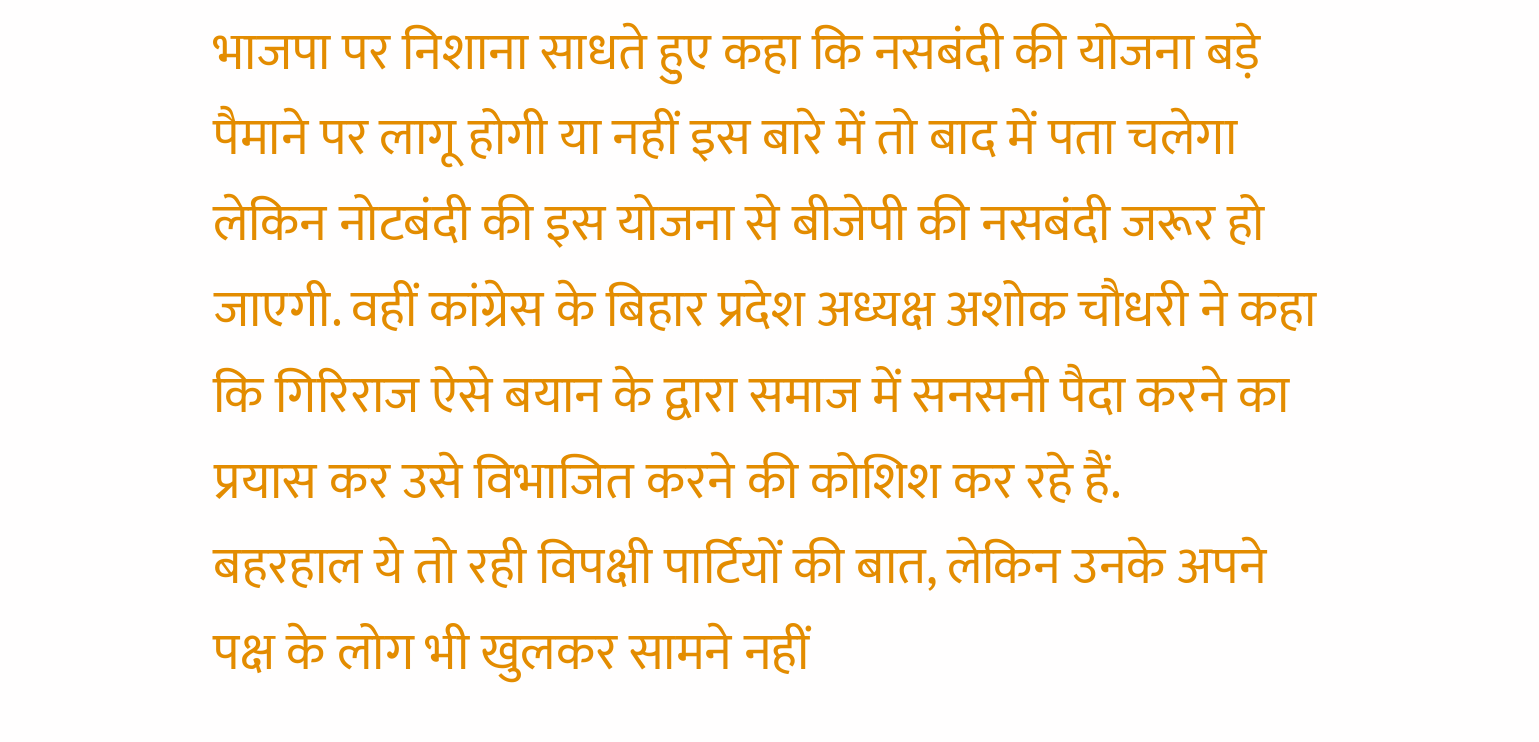भाजपा पर निशाना साधते हुए कहा कि नसबंदी की योजना बड़े पैमाने पर लागू होगी या नहीं इस बारे में तो बाद में पता चलेगा लेकिन नोटबंदी की इस योजना से बीजेपी की नसबंदी जरूर हो जाएगी. वहीं कांग्रेस के बिहार प्रदेश अध्यक्ष अशोक चौधरी ने कहा कि गिरिराज ऐसे बयान के द्वारा समाज में सनसनी पैदा करने का प्रयास कर उसे विभाजित करने की कोशिश कर रहे हैं.
बहरहाल ये तो रही विपक्षी पार्टियों की बात, लेकिन उनके अपने पक्ष के लोग भी खुलकर सामने नहीं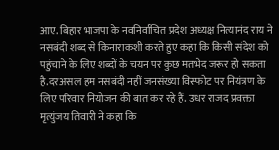आए. बिहार भाजपा के नवनिर्वाचित प्रदेश अध्यक्ष नित्यानंद राय ने नसबंदी शब्द से किनाराकशी करते हुए कहा कि किसी संदेश को पहुंचाने के लिए शब्दों के चयन पर कुछ मतभेद जरूर हो सकता है.दरअसल हम नसबंदी नहीं जनसंख्या विस्फोट पर नियंत्रण के लिए परिवार नियोजन की बात कर रहे हैं. उधर राजद प्रवक्ता मृत्युंजय तिवारी ने कहा कि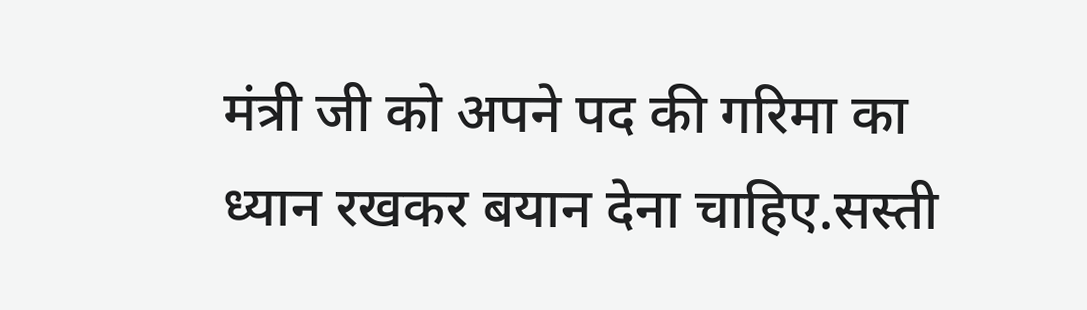मंत्री जी को अपने पद की गरिमा का ध्यान रखकर बयान देना चाहिए.सस्ती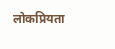लोकप्रियता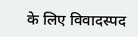के लिए विवादस्पद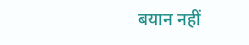बयान नहीं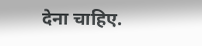देना चाहिए.